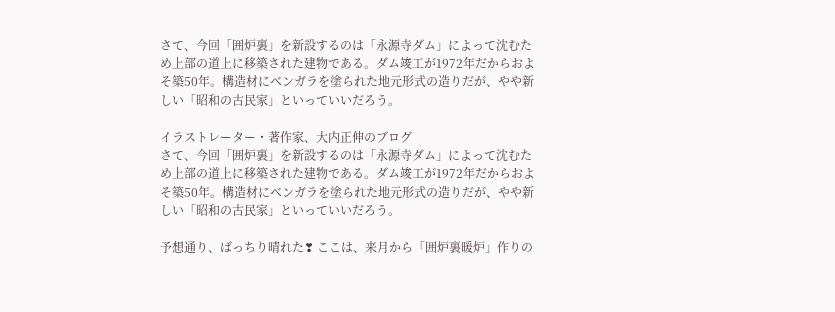さて、今回「囲炉裏」を新設するのは「永源寺ダム」によって沈むため上部の道上に移築された建物である。ダム竣工が1972年だからおよそ築50年。構造材にベンガラを塗られた地元形式の造りだが、やや新しい「昭和の古民家」といっていいだろう。

イラストレーター・著作家、大内正伸のブログ
さて、今回「囲炉裏」を新設するのは「永源寺ダム」によって沈むため上部の道上に移築された建物である。ダム竣工が1972年だからおよそ築50年。構造材にベンガラを塗られた地元形式の造りだが、やや新しい「昭和の古民家」といっていいだろう。

予想通り、ばっちり晴れた❣ ここは、来月から「囲炉裏暖炉」作りの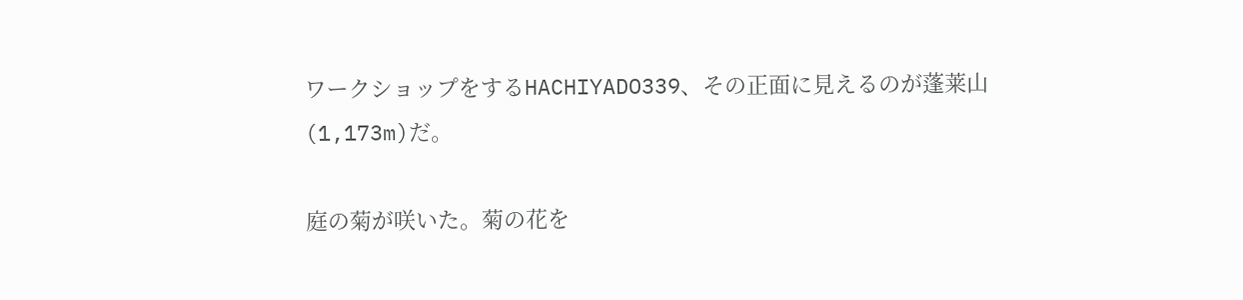ワークショップをするHACHIYADO339、その正面に見えるのが蓬莱山(1,173m)だ。

庭の菊が咲いた。菊の花を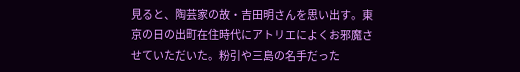見ると、陶芸家の故・吉田明さんを思い出す。東京の日の出町在住時代にアトリエによくお邪魔させていただいた。粉引や三島の名手だった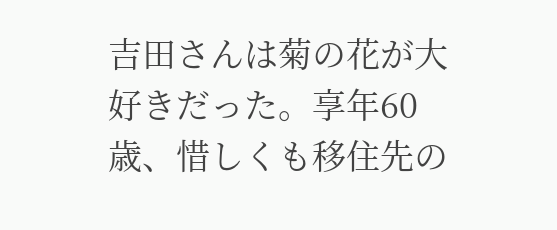吉田さんは菊の花が大好きだった。享年60歳、惜しくも移住先の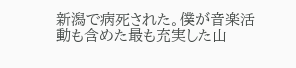新潟で病死された。僕が音楽活動も含めた最も充実した山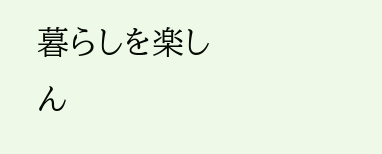暮らしを楽しん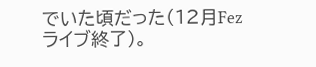でいた頃だった(12月Fezライブ終了)。